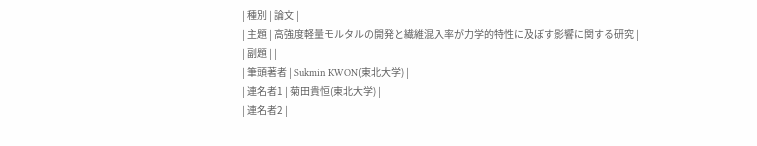| 種別 | 論文 |
| 主題 | 高強度軽量モルタルの開発と繊維混入率が力学的特性に及ぼす影響に関する研究 |
| 副題 | |
| 筆頭著者 | Sukmin KWON(東北大学) |
| 連名者1 | 菊田貴恒(東北大学) |
| 連名者2 |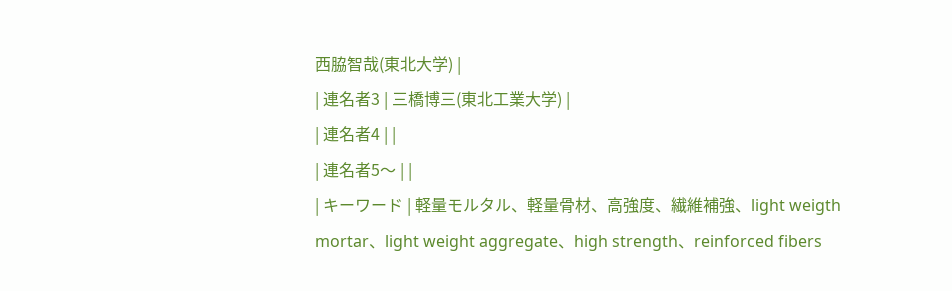西脇智哉(東北大学) |
| 連名者3 | 三橋博三(東北工業大学) |
| 連名者4 | |
| 連名者5〜 | |
| キーワード | 軽量モルタル、軽量骨材、高強度、繊維補強、light weigth mortar、light weight aggregate、high strength、reinforced fibers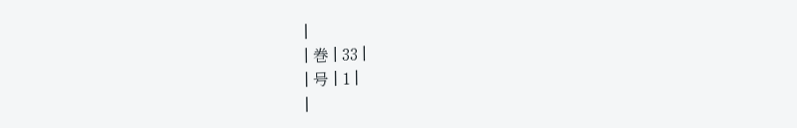|
| 巻 | 33 |
| 号 | 1 |
|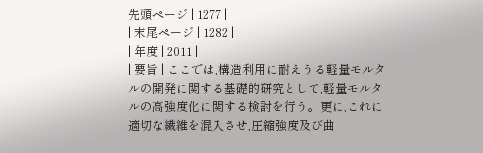先頭ページ | 1277 |
| 末尾ページ | 1282 |
| 年度 | 2011 |
| 要旨 | ここでは,構造利用に耐えうる軽量モルタルの開発に関する基礎的研究として,軽量モルタルの高強度化に関する検討を行う。更に,これに適切な繊維を混入させ,圧縮強度及び曲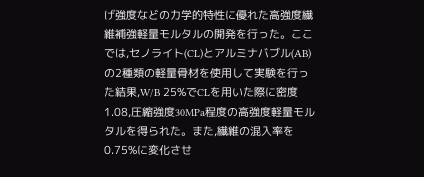げ強度などの力学的特性に優れた高強度繊維補強軽量モルタルの開発を行った。ここでは,セノライト(CL)とアルミナバブル(AB)の2種類の軽量骨材を使用して実験を行った結果,W/B 25%でCLを用いた際に密度1.08,圧縮強度30MPa程度の高強度軽量モルタルを得られた。また,繊維の混入率を0.75%に変化させ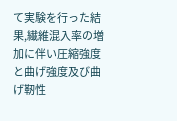て実験を行った結果,繊維混入率の増加に伴い圧縮強度と曲げ強度及び曲げ靭性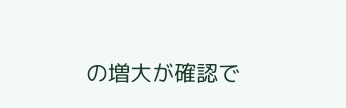の増大が確認で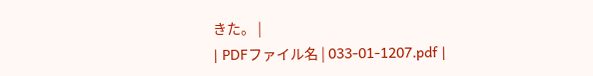きた。 |
| PDFファイル名 | 033-01-1207.pdf |